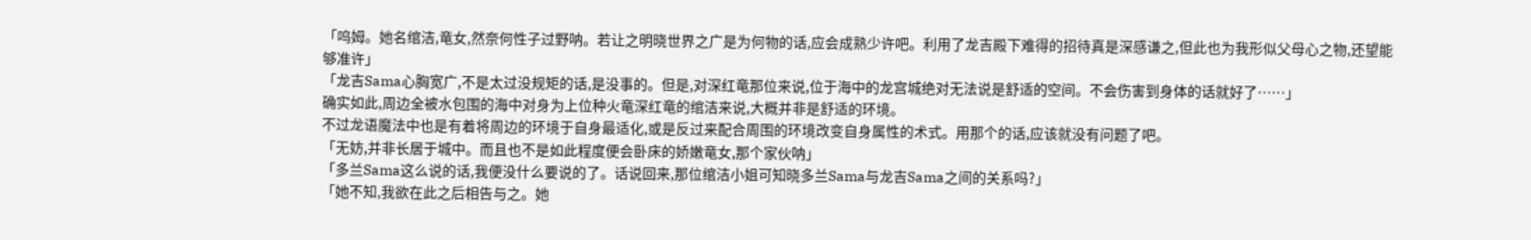「呜姆。她名绾洁,竜女,然奈何性子过野呐。若让之明晓世界之广是为何物的话,应会成熟少许吧。利用了龙吉殿下难得的招待真是深感谦之,但此也为我形似父母心之物,还望能够准许」
「龙吉Sama心胸宽广,不是太过没规矩的话,是没事的。但是,对深红竜那位来说,位于海中的龙宫城绝对无法说是舒适的空间。不会伤害到身体的话就好了……」
确实如此,周边全被水包围的海中对身为上位种火竜深红竜的绾洁来说,大概并非是舒适的环境。
不过龙语魔法中也是有着将周边的环境于自身最适化,或是反过来配合周围的环境改变自身属性的术式。用那个的话,应该就没有问题了吧。
「无妨,并非长居于城中。而且也不是如此程度便会卧床的娇嫩竜女,那个家伙呐」
「多兰Sama这么说的话,我便没什么要说的了。话说回来,那位绾洁小姐可知晓多兰Sama与龙吉Sama之间的关系吗?」
「她不知,我欲在此之后相告与之。她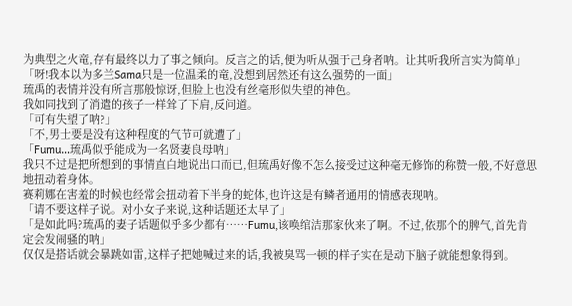为典型之火竜,存有最终以力了事之倾向。反言之的话,便为听从强于己身者呐。让其听我所言实为简单」
「呀!我本以为多兰Sama只是一位温柔的竜,没想到居然还有这么强势的一面」
琉禹的表情并没有所言那般惊讶,但脸上也没有丝毫形似失望的神色。
我如同找到了消遣的孩子一样耸了下肩,反问道。
「可有失望了呐?」
「不,男士要是没有这种程度的气节可就遭了」
「Fumu…琉禹似乎能成为一名贤妻良母呐」
我只不过是把所想到的事情直白地说出口而已,但琉禹好像不怎么接受过这种毫无修饰的称赞一般,不好意思地扭动着身体。
赛莉娜在害羞的时候也经常会扭动着下半身的蛇体,也许这是有鳞者通用的情感表现呐。
「请不要这样子说。对小女子来说,这种话题还太早了」
「是如此吗?琉禹的妻子话题似乎多少都有……Fumu,该唤绾洁那家伙来了啊。不过,依那个的脾气,首先肯定会发闹骚的呐」
仅仅是搭话就会暴跳如雷,这样子把她喊过来的话,我被臭骂一顿的样子实在是动下脑子就能想象得到。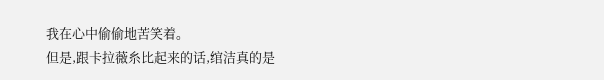我在心中偷偷地苦笑着。
但是,跟卡拉薇糸比起来的话,绾洁真的是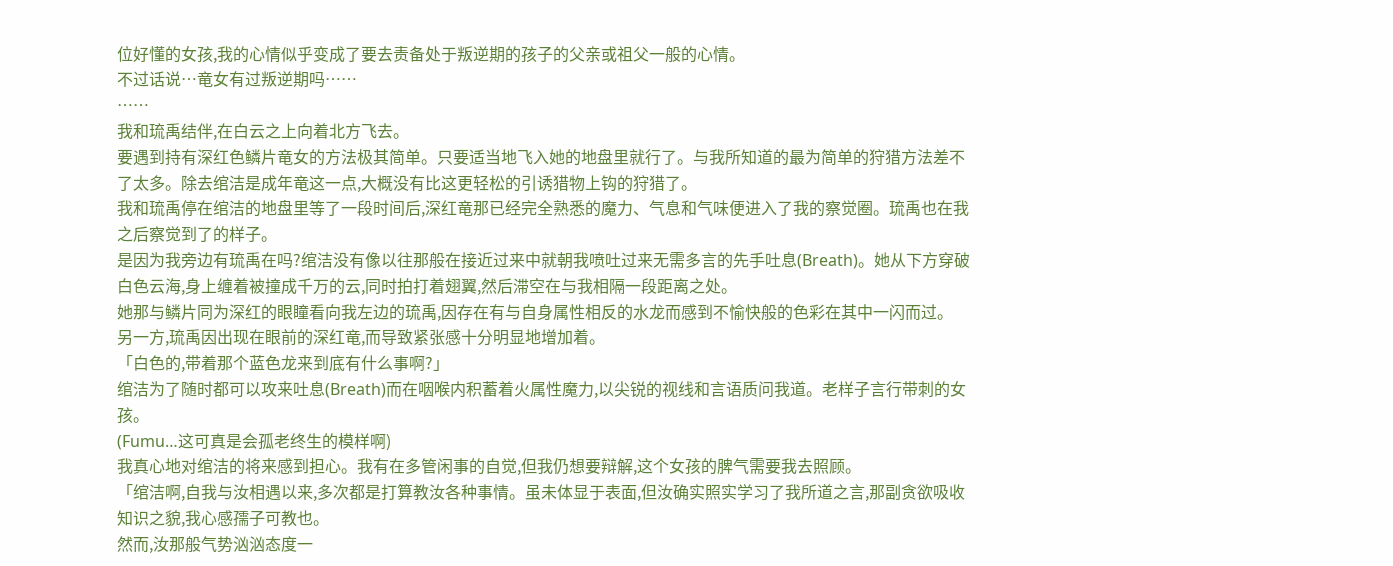位好懂的女孩,我的心情似乎变成了要去责备处于叛逆期的孩子的父亲或祖父一般的心情。
不过话说…竜女有过叛逆期吗……
……
我和琉禹结伴,在白云之上向着北方飞去。
要遇到持有深红色鳞片竜女的方法极其简单。只要适当地飞入她的地盘里就行了。与我所知道的最为简单的狩猎方法差不了太多。除去绾洁是成年竜这一点,大概没有比这更轻松的引诱猎物上钩的狩猎了。
我和琉禹停在绾洁的地盘里等了一段时间后,深红竜那已经完全熟悉的魔力、气息和气味便进入了我的察觉圈。琉禹也在我之后察觉到了的样子。
是因为我旁边有琉禹在吗?绾洁没有像以往那般在接近过来中就朝我喷吐过来无需多言的先手吐息(Breath)。她从下方穿破白色云海,身上缠着被撞成千万的云,同时拍打着翅翼,然后滞空在与我相隔一段距离之处。
她那与鳞片同为深红的眼瞳看向我左边的琉禹,因存在有与自身属性相反的水龙而感到不愉快般的色彩在其中一闪而过。
另一方,琉禹因出现在眼前的深红竜,而导致紧张感十分明显地增加着。
「白色的,带着那个蓝色龙来到底有什么事啊?」
绾洁为了随时都可以攻来吐息(Breath)而在咽喉内积蓄着火属性魔力,以尖锐的视线和言语质问我道。老样子言行带刺的女孩。
(Fumu…这可真是会孤老终生的模样啊)
我真心地对绾洁的将来感到担心。我有在多管闲事的自觉,但我仍想要辩解,这个女孩的脾气需要我去照顾。
「绾洁啊,自我与汝相遇以来,多次都是打算教汝各种事情。虽未体显于表面,但汝确实照实学习了我所道之言,那副贪欲吸收知识之貌,我心感孺子可教也。
然而,汝那般气势汹汹态度一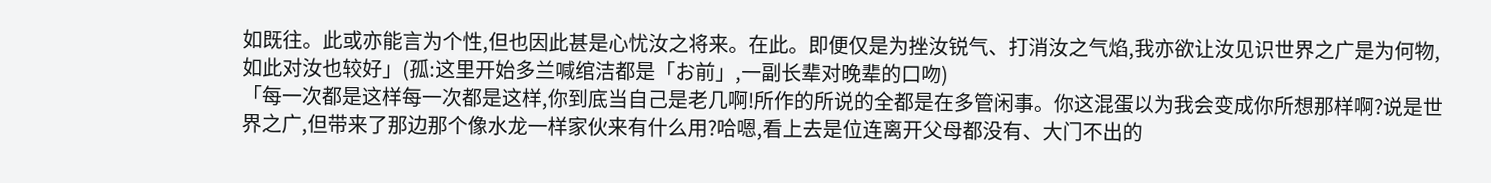如既往。此或亦能言为个性,但也因此甚是心忧汝之将来。在此。即便仅是为挫汝锐气、打消汝之气焰,我亦欲让汝见识世界之广是为何物,如此对汝也较好」(孤:这里开始多兰喊绾洁都是「お前」,一副长辈对晚辈的口吻)
「每一次都是这样每一次都是这样,你到底当自己是老几啊!所作的所说的全都是在多管闲事。你这混蛋以为我会变成你所想那样啊?说是世界之广,但带来了那边那个像水龙一样家伙来有什么用?哈嗯,看上去是位连离开父母都没有、大门不出的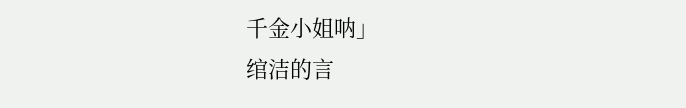千金小姐呐」
绾洁的言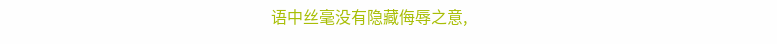语中丝毫没有隐藏侮辱之意,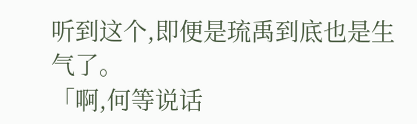听到这个,即便是琉禹到底也是生气了。
「啊,何等说话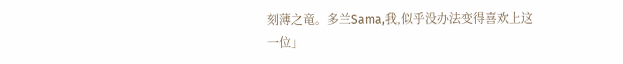刻薄之竜。多兰Sama,我,似乎没办法变得喜欢上这一位」